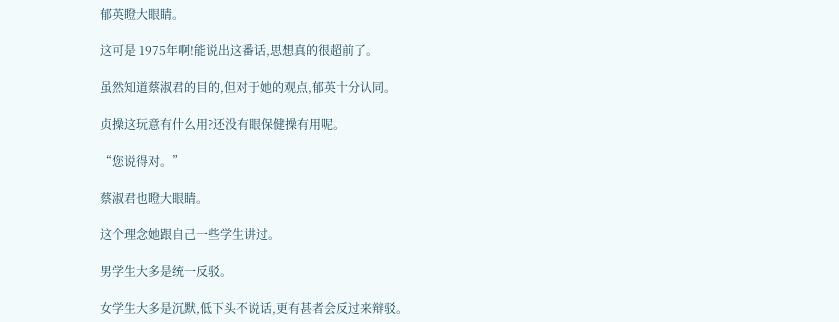郁英瞪大眼睛。

这可是 1975年啊!能说出这番话,思想真的很超前了。

虽然知道蔡淑君的目的,但对于她的观点,郁英十分认同。

贞操这玩意有什么用?还没有眼保健操有用呢。

“您说得对。”

蔡淑君也瞪大眼睛。

这个理念她跟自己一些学生讲过。

男学生大多是统一反驳。

女学生大多是沉默,低下头不说话,更有甚者会反过来辩驳。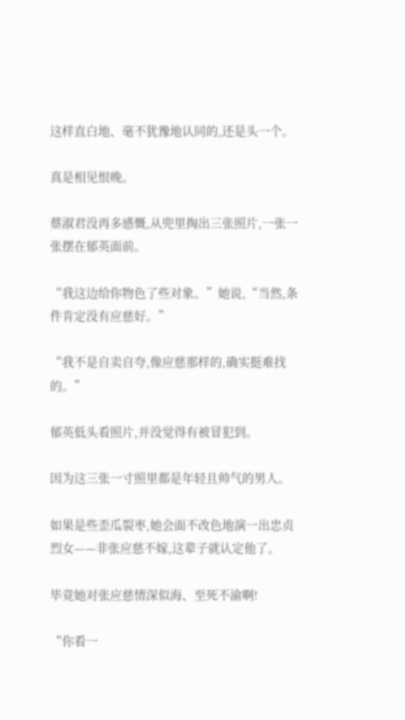这样直白地、毫不犹豫地认同的,还是头一个。

真是相见恨晚。

蔡淑君没再多感慨,从兜里掏出三张照片,一张一张摆在郁英面前。

“我这边给你物色了些对象。”她说,“当然,条件肯定没有应慈好。”

“我不是自卖自夸,像应慈那样的,确实挺难找的。”

郁英低头看照片,并没觉得有被冒犯到。

因为这三张一寸照里都是年轻且帅气的男人。

如果是些歪瓜裂枣,她会面不改色地演一出忠贞烈女——非张应慈不嫁,这辈子就认定他了。

毕竟她对张应慈情深似海、至死不渝啊!

“你看一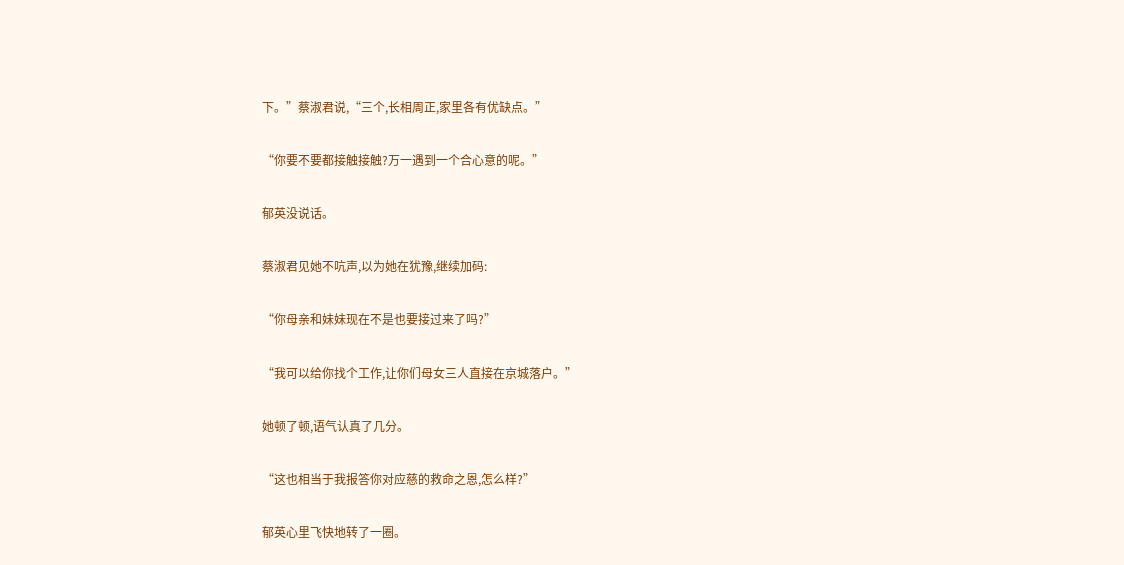下。”蔡淑君说,“三个,长相周正,家里各有优缺点。”

“你要不要都接触接触?万一遇到一个合心意的呢。”

郁英没说话。

蔡淑君见她不吭声,以为她在犹豫,继续加码:

“你母亲和妹妹现在不是也要接过来了吗?”

“我可以给你找个工作,让你们母女三人直接在京城落户。”

她顿了顿,语气认真了几分。

“这也相当于我报答你对应慈的救命之恩,怎么样?”

郁英心里飞快地转了一圈。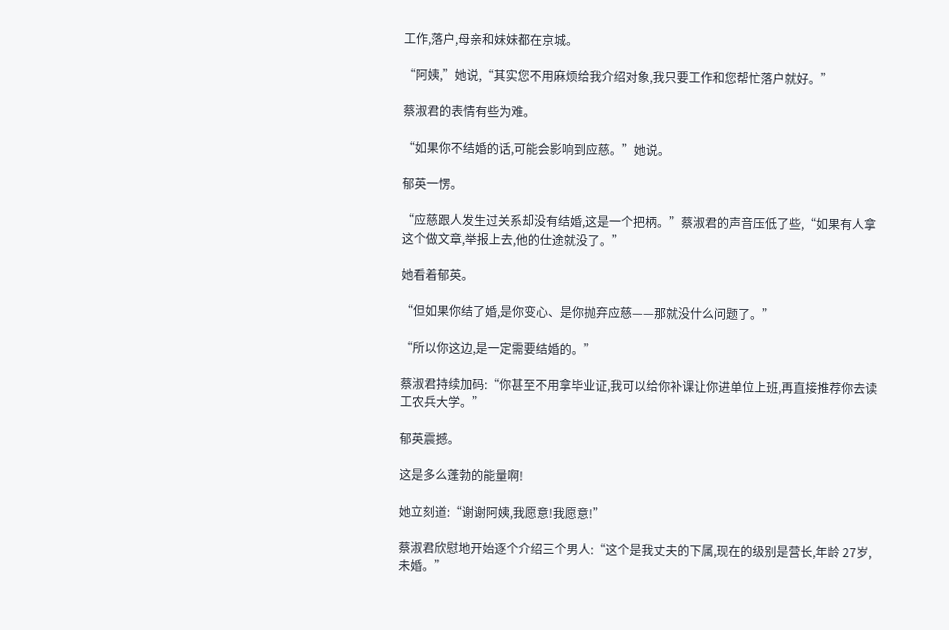工作,落户,母亲和妹妹都在京城。

“阿姨,”她说,“其实您不用麻烦给我介绍对象,我只要工作和您帮忙落户就好。”

蔡淑君的表情有些为难。

“如果你不结婚的话,可能会影响到应慈。”她说。

郁英一愣。

“应慈跟人发生过关系却没有结婚,这是一个把柄。”蔡淑君的声音压低了些,“如果有人拿这个做文章,举报上去,他的仕途就没了。”

她看着郁英。

“但如果你结了婚,是你变心、是你抛弃应慈——那就没什么问题了。”

“所以你这边,是一定需要结婚的。”

蔡淑君持续加码:“你甚至不用拿毕业证,我可以给你补课让你进单位上班,再直接推荐你去读工农兵大学。”

郁英震撼。

这是多么蓬勃的能量啊!

她立刻道:“谢谢阿姨,我愿意!我愿意!”

蔡淑君欣慰地开始逐个介绍三个男人:“这个是我丈夫的下属,现在的级别是营长,年龄 27岁,未婚。”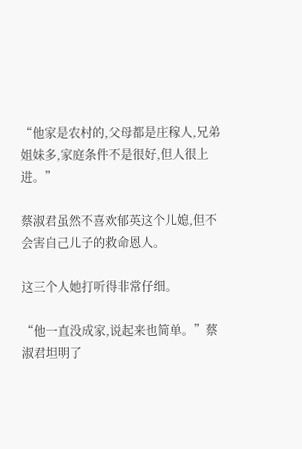“他家是农村的,父母都是庄稼人,兄弟姐妹多,家庭条件不是很好,但人很上进。”

蔡淑君虽然不喜欢郁英这个儿媳,但不会害自己儿子的救命恩人。

这三个人她打听得非常仔细。

“他一直没成家,说起来也简单。”蔡淑君坦明了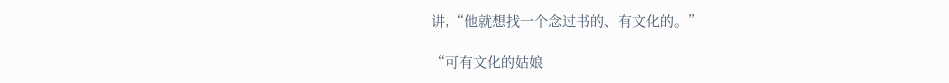讲,“他就想找一个念过书的、有文化的。”

“可有文化的姑娘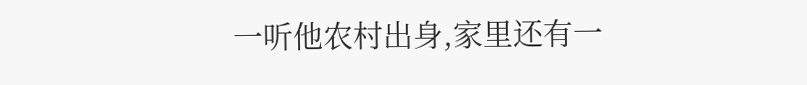一听他农村出身,家里还有一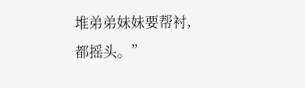堆弟弟妹妹要帮衬,都摇头。”